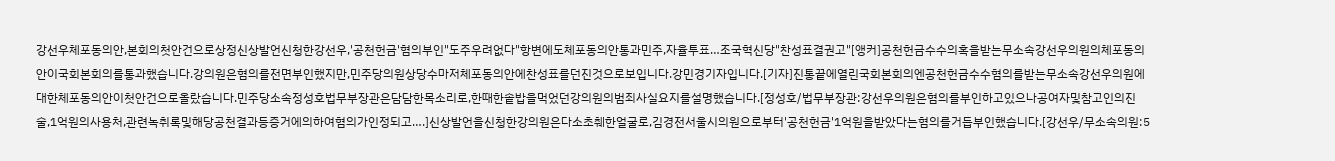강선우체포동의안,본회의첫안건으로상정신상발언신청한강선우,'공천헌금'혐의부인"도주우려없다"항변에도체포동의안통과민주,자율투표…조국혁신당"찬성표결권고"[앵커]공천헌금수수의혹을받는무소속강선우의원의체포동의안이국회본회의를통과했습니다.강의원은혐의를전면부인했지만,민주당의원상당수마저체포동의안에찬성표를던진것으로보입니다.강민경기자입니다.[기자]진통끝에열린국회본회의엔공천헌금수수혐의를받는무소속강선우의원에대한체포동의안이첫안건으로올랐습니다.민주당소속정성호법무부장관은담담한목소리로,한때한솥밥을먹었던강의원의범죄사실요지를설명했습니다.[정성호/법무부장관:강선우의원은혐의를부인하고있으나공여자및참고인의진술,1억원의사용처,관련녹취록및해당공천결과등증거에의하여혐의가인정되고….]신상발언을신청한강의원은다소초췌한얼굴로,김경전서울시의원으로부터'공천헌금'1억원을받았다는혐의를거듭부인했습니다.[강선우/무소속의원:5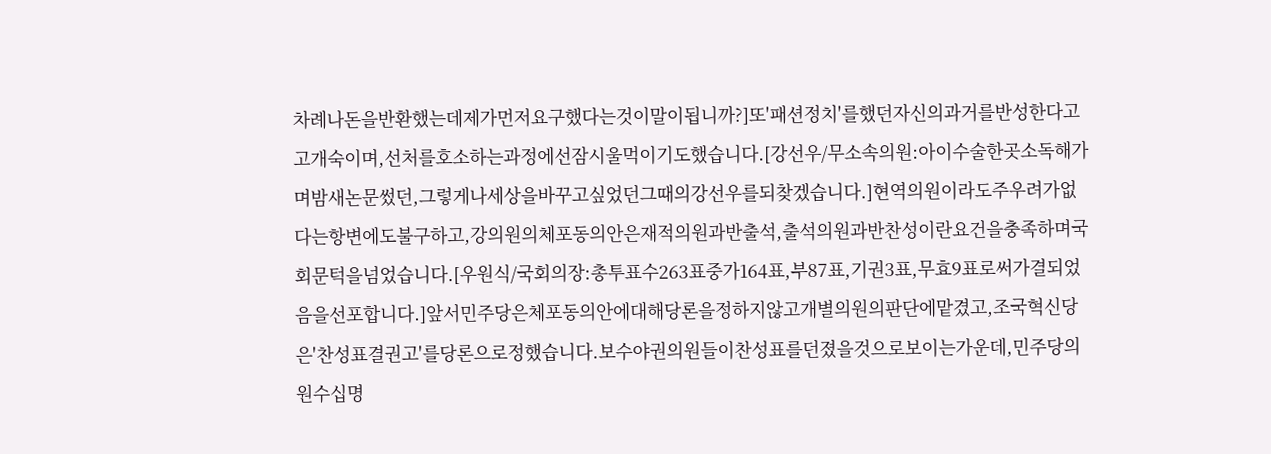차례나돈을반환했는데제가먼저요구했다는것이말이됩니까?]또'패션정치'를했던자신의과거를반성한다고고개숙이며,선처를호소하는과정에선잠시울먹이기도했습니다.[강선우/무소속의원:아이수술한곳소독해가며밤새논문썼던,그렇게나세상을바꾸고싶었던그때의강선우를되찾겠습니다.]현역의원이라도주우려가없다는항변에도불구하고,강의원의체포동의안은재적의원과반출석,출석의원과반찬성이란요건을충족하며국회문턱을넘었습니다.[우원식/국회의장:총투표수263표중가164표,부87표,기권3표,무효9표로써가결되었음을선포합니다.]앞서민주당은체포동의안에대해당론을정하지않고개별의원의판단에맡겼고,조국혁신당은'찬성표결권고'를당론으로정했습니다.보수야권의원들이찬성표를던졌을것으로보이는가운데,민주당의원수십명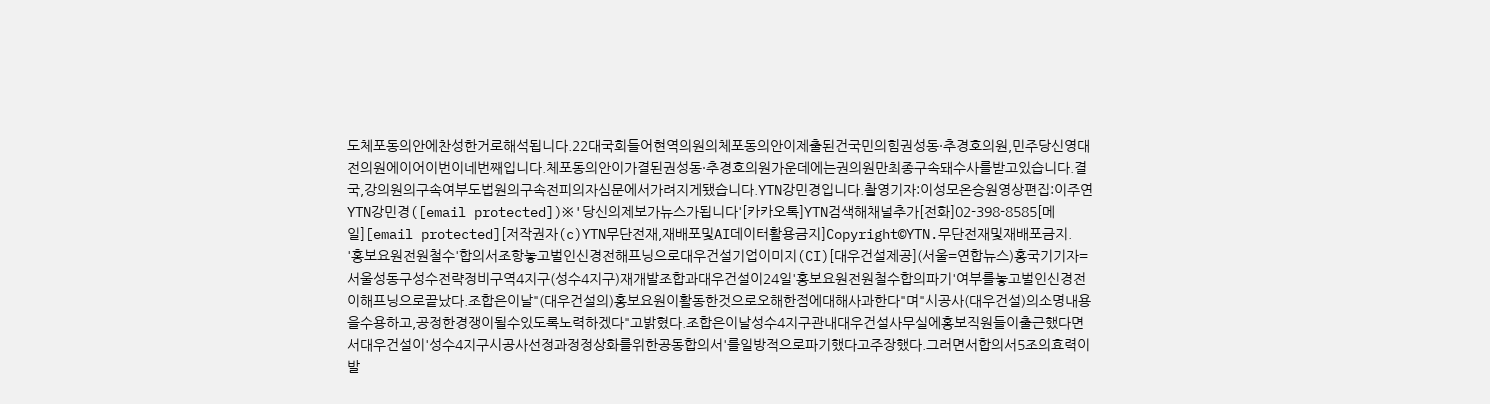도체포동의안에찬성한거로해석됩니다.22대국회들어현역의원의체포동의안이제출된건국민의힘권성동·추경호의원,민주당신영대전의원에이어이번이네번째입니다.체포동의안이가결된권성동·추경호의원가운데에는권의원만최종구속돼수사를받고있습니다.결국,강의원의구속여부도법원의구속전피의자심문에서가려지게됐습니다.YTN강민경입니다.촬영기자:이성모온승원영상편집:이주연YTN강민경([email protected])※'당신의제보가뉴스가됩니다'[카카오톡]YTN검색해채널추가[전화]02-398-8585[메일][email protected][저작권자(c)YTN무단전재,재배포및AI데이터활용금지]Copyright©YTN.무단전재및재배포금지.
'홍보요원전원철수'합의서조항놓고벌인신경전해프닝으로대우건설기업이미지(CI)[대우건설제공](서울=연합뉴스)홍국기기자=서울성동구성수전략정비구역4지구(성수4지구)재개발조합과대우건설이24일'홍보요원전원철수합의파기'여부를놓고벌인신경전이해프닝으로끝났다.조합은이날"(대우건설의)홍보요원이활동한것으로오해한점에대해사과한다"며"시공사(대우건설)의소명내용을수용하고,공정한경쟁이될수있도록노력하겠다"고밝혔다.조합은이날성수4지구관내대우건설사무실에홍보직원들이출근했다면서대우건설이'성수4지구시공사선정과정정상화를위한공동합의서'를일방적으로파기했다고주장했다.그러면서합의서5조의효력이발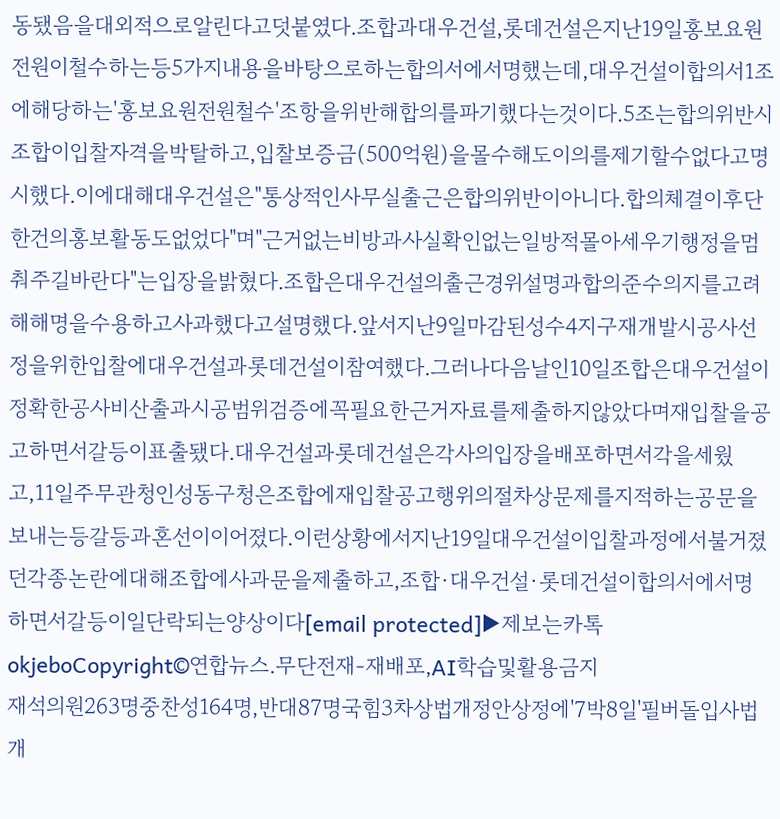동됐음을대외적으로알린다고덧붙였다.조합과대우건설,롯데건설은지난19일홍보요원전원이철수하는등5가지내용을바탕으로하는합의서에서명했는데,대우건설이합의서1조에해당하는'홍보요원전원철수'조항을위반해합의를파기했다는것이다.5조는합의위반시조합이입찰자격을박탈하고,입찰보증금(500억원)을몰수해도이의를제기할수없다고명시했다.이에대해대우건설은"통상적인사무실출근은합의위반이아니다.합의체결이후단한건의홍보활동도없었다"며"근거없는비방과사실확인없는일방적몰아세우기행정을멈춰주길바란다"는입장을밝혔다.조합은대우건설의출근경위설명과합의준수의지를고려해해명을수용하고사과했다고설명했다.앞서지난9일마감된성수4지구재개발시공사선정을위한입찰에대우건설과롯데건설이참여했다.그러나다음날인10일조합은대우건설이정확한공사비산출과시공범위검증에꼭필요한근거자료를제출하지않았다며재입찰을공고하면서갈등이표출됐다.대우건설과롯데건설은각사의입장을배포하면서각을세웠고,11일주무관청인성동구청은조합에재입찰공고행위의절차상문제를지적하는공문을보내는등갈등과혼선이이어졌다.이런상황에서지난19일대우건설이입찰과정에서불거졌던각종논란에대해조합에사과문을제출하고,조합·대우건설·롯데건설이합의서에서명하면서갈등이일단락되는양상이다[email protected]▶제보는카톡okjeboCopyright©연합뉴스.무단전재-재배포,AI학습및활용금지
재석의원263명중찬성164명,반대87명국힘3차상법개정안상정에'7박8일'필버돌입사법개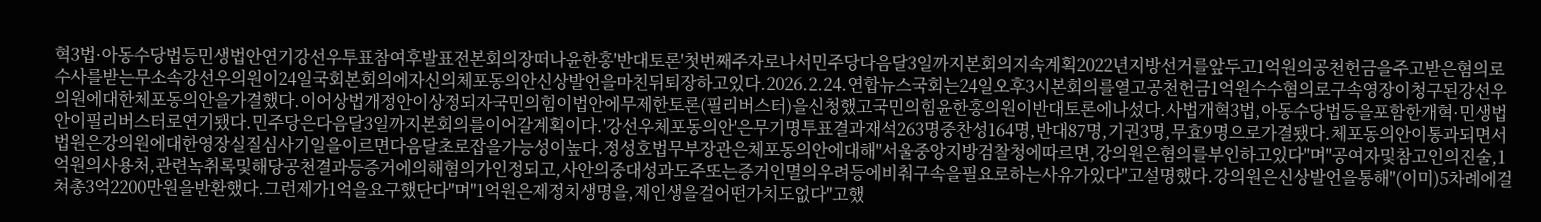혁3법·아동수당법등민생법안연기강선우투표참여후발표전본회의장떠나윤한홍'반대토론'첫번째주자로나서민주당다음달3일까지본회의지속계획2022년지방선거를앞두고1억원의공천헌금을주고받은혐의로수사를받는무소속강선우의원이24일국회본회의에자신의체포동의안신상발언을마친뒤퇴장하고있다.2026.2.24.연합뉴스국회는24일오후3시본회의를열고공천헌금1억원수수혐의로구속영장이청구된강선우의원에대한체포동의안을가결했다.이어상법개정안이상정되자국민의힘이법안에무제한토론(필리버스터)을신청했고국민의힘윤한홍의원이반대토론에나섰다.사법개혁3법,아동수당법등을포함한개혁·민생법안이필리버스터로연기됐다.민주당은다음달3일까지본회의를이어갈계획이다.'강선우체포동의안'은무기명투표결과재석263명중찬성164명,반대87명,기권3명,무효9명으로가결됐다.체포동의안이통과되면서법원은강의원에대한영장실질심사기일을이르면다음달초로잡을가능성이높다.정성호법무부장관은체포동의안에대해"서울중앙지방검찰청에따르면,강의원은혐의를부인하고있다"며"공여자및참고인의진술,1억원의사용처,관련녹취록및해당공천결과등증거에의해혐의가인정되고,사안의중대성과도주또는증거인멸의우려등에비춰구속을필요로하는사유가있다"고설명했다.강의원은신상발언을통해"(이미)5차례에걸쳐총3억2200만원을반환했다.그런제가1억을요구했단다"며"1억원은제정치생명을,제인생을걸어떤가치도없다"고했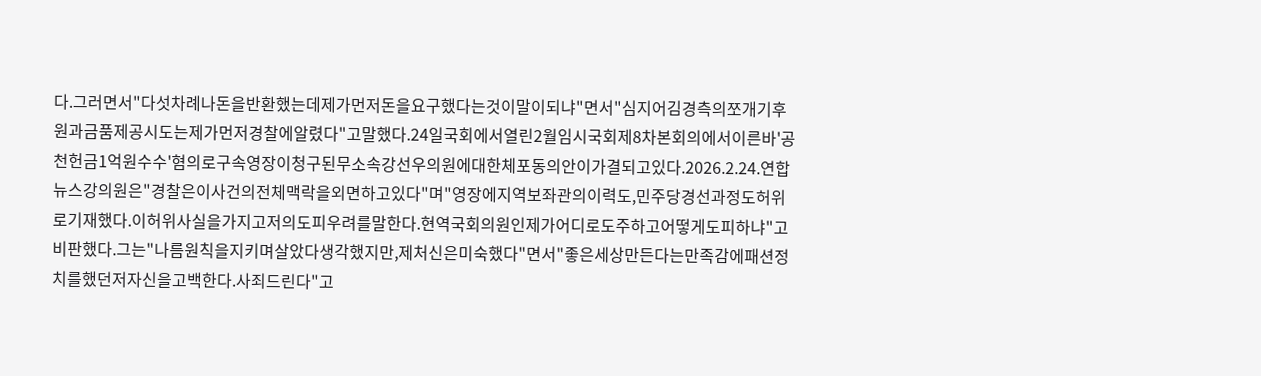다.그러면서"다섯차례나돈을반환했는데제가먼저돈을요구했다는것이말이되냐"면서"심지어김경측의쪼개기후원과금품제공시도는제가먼저경찰에알렸다"고말했다.24일국회에서열린2월임시국회제8차본회의에서이른바'공천헌금1억원수수'혐의로구속영장이청구된무소속강선우의원에대한체포동의안이가결되고있다.2026.2.24.연합뉴스강의원은"경찰은이사건의전체맥락을외면하고있다"며"영장에지역보좌관의이력도,민주당경선과정도허위로기재했다.이허위사실을가지고저의도피우려를말한다.현역국회의원인제가어디로도주하고어떻게도피하냐"고비판했다.그는"나름원칙을지키며살았다생각했지만,제처신은미숙했다"면서"좋은세상만든다는만족감에패션정치를했던저자신을고백한다.사죄드린다"고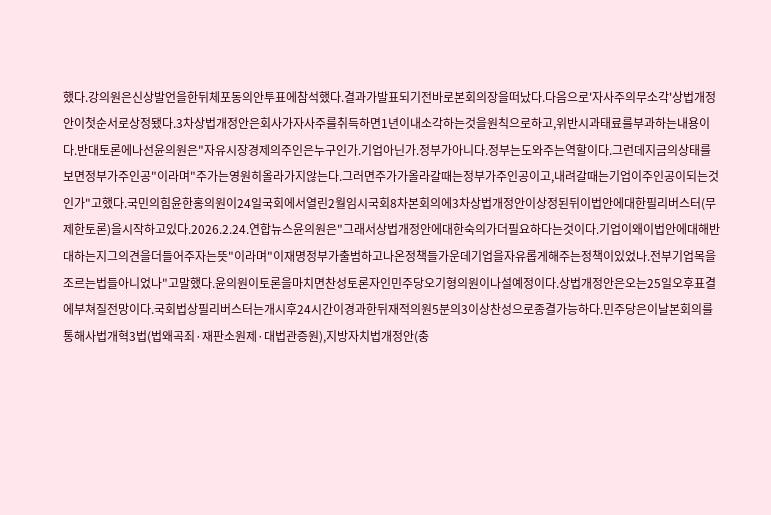했다.강의원은신상발언을한뒤체포동의안투표에참석했다.결과가발표되기전바로본회의장을떠났다.다음으로'자사주의무소각'상법개정안이첫순서로상정됐다.3차상법개정안은회사가자사주를취득하면1년이내소각하는것을원칙으로하고,위반시과태료를부과하는내용이다.반대토론에나선윤의원은"자유시장경제의주인은누구인가.기업아닌가.정부가아니다.정부는도와주는역할이다.그런데지금의상태를보면정부가주인공"이라며"주가는영원히올라가지않는다.그러면주가가올라갈때는정부가주인공이고,내려갈때는기업이주인공이되는것인가"고했다.국민의힘윤한홍의원이24일국회에서열린2월임시국회8차본회의에3차상법개정안이상정된뒤이법안에대한필리버스터(무제한토론)을시작하고있다.2026.2.24.연합뉴스윤의원은"그래서상법개정안에대한숙의가더필요하다는것이다.기업이왜이법안에대해반대하는지그의견을더들어주자는뜻"이라며"이재명정부가출범하고나온정책들가운데기업을자유롭게해주는정책이있었나.전부기업목을조르는법들아니었나"고말했다.윤의원이토론을마치면찬성토론자인민주당오기형의원이나설예정이다.상법개정안은오는25일오후표결에부쳐질전망이다.국회법상필리버스터는개시후24시간이경과한뒤재적의원5분의3이상찬성으로종결가능하다.민주당은이날본회의를통해사법개혁3법(법왜곡죄·재판소원제·대법관증원),지방자치법개정안(충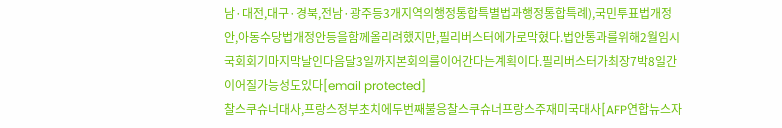남·대전,대구·경북,전남·광주등3개지역의행정통합특별법과행정통합특례),국민투표법개정안,아동수당법개정안등을함께올리려했지만,필리버스터에가로막혔다.법안통과를위해2월임시국회회기마지막날인다음달3일까지본회의를이어간다는계획이다.필리버스터가최장7박8일간이어질가능성도있다[email protected]
찰스쿠슈너대사,프랑스정부초치에두번째불응찰스쿠슈너프랑스주재미국대사[AFP연합뉴스자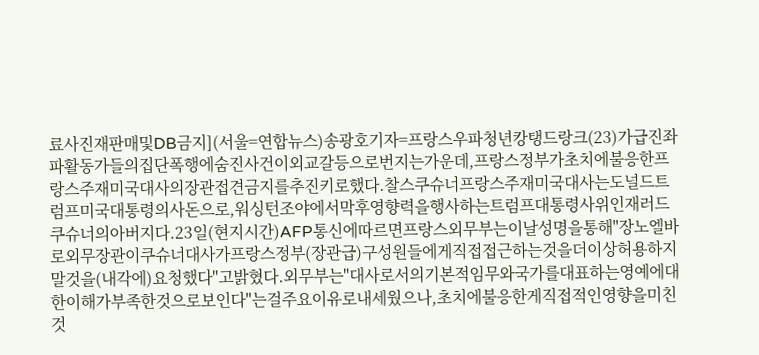료사진재판매및DB금지](서울=연합뉴스)송광호기자=프랑스우파청년캉탱드랑크(23)가급진좌파활동가들의집단폭행에숨진사건이외교갈등으로번지는가운데,프랑스정부가초치에불응한프랑스주재미국대사의장관접견금지를추진키로했다.찰스쿠슈너프랑스주재미국대사는도널드트럼프미국대통령의사돈으로,워싱턴조야에서막후영향력을행사하는트럼프대통령사위인재러드쿠슈너의아버지다.23일(현지시간)AFP통신에따르면프랑스외무부는이날성명을통해"장노엘바로외무장관이쿠슈너대사가프랑스정부(장관급)구성원들에게직접접근하는것을더이상허용하지말것을(내각에)요청했다"고밝혔다.외무부는"대사로서의기본적임무와국가를대표하는영예에대한이해가부족한것으로보인다"는걸주요이유로내세웠으나,초치에불응한게직접적인영향을미친것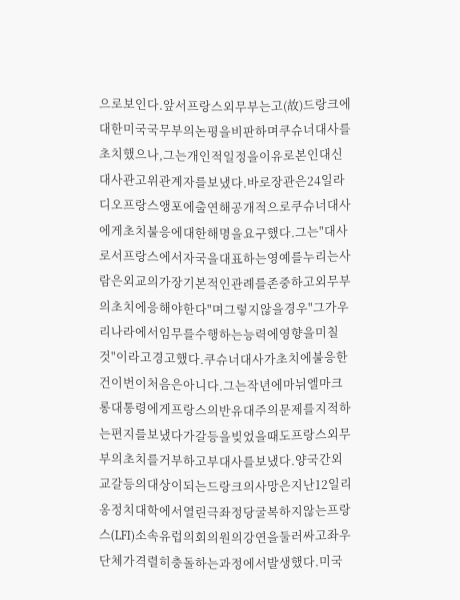으로보인다.앞서프랑스외무부는고(故)드랑크에대한미국국무부의논평을비판하며쿠슈너대사를초치했으나,그는개인적일정을이유로본인대신대사관고위관계자를보냈다.바로장관은24일라디오프랑스앵포에출연해공개적으로쿠슈너대사에게초치불응에대한해명을요구했다.그는"대사로서프랑스에서자국을대표하는영예를누리는사람은외교의가장기본적인관례를존중하고외무부의초치에응해야한다"며그렇지않을경우"그가우리나라에서임무를수행하는능력에영향을미칠것"이라고경고했다.쿠슈너대사가초치에불응한건이번이처음은아니다.그는작년에마뉘엘마크롱대통령에게프랑스의반유대주의문제를지적하는편지를보냈다가갈등을빚었을때도프랑스외무부의초치를거부하고부대사를보냈다.양국간외교갈등의대상이되는드랑크의사망은지난12일리옹정치대학에서열린극좌정당굴복하지않는프랑스(LFI)소속유럽의회의원의강연을둘러싸고좌우단체가격렬히충돌하는과정에서발생했다.미국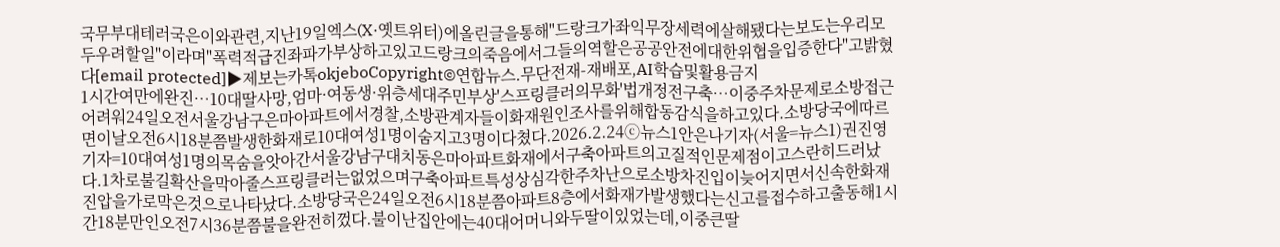국무부대테러국은이와관련,지난19일엑스(X·옛트위터)에올린글을통해"드랑크가좌익무장세력에살해됐다는보도는우리모두우려할일"이라며"폭력적급진좌파가부상하고있고드랑크의죽음에서그들의역할은공공안전에대한위협을입증한다"고밝혔다[email protected]▶제보는카톡okjeboCopyright©연합뉴스.무단전재-재배포,AI학습및활용금지
1시간여만에완진…10대딸사망,엄마·여동생·위층세대주민부상'스프링클러의무화'법개정전구축…이중주차문제로소방접근어려워24일오전서울강남구은마아파트에서경찰,소방관계자들이화재원인조사를위해합동감식을하고있다.소방당국에따르면이날오전6시18분쯤발생한화재로10대여성1명이숨지고3명이다쳤다.2026.2.24ⓒ뉴스1안은나기자(서울=뉴스1)권진영기자=10대여성1명의목숨을앗아간서울강남구대치동은마아파트화재에서구축아파트의고질적인문제점이고스란히드러났다.1차로불길확산을막아줄스프링클러는없었으며구축아파트특성상심각한주차난으로소방차진입이늦어지면서신속한화재진압을가로막은것으로나타났다.소방당국은24일오전6시18분쯤아파트8층에서화재가발생했다는신고를접수하고출동해1시간18분만인오전7시36분쯤불을완전히껐다.불이난집안에는40대어머니와두딸이있었는데,이중큰딸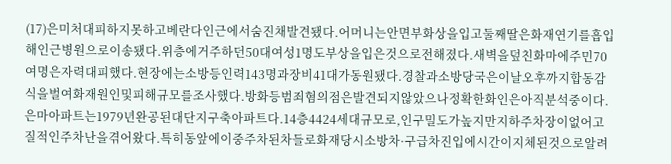(17)은미처대피하지못하고베란다인근에서숨진채발견됐다.어머니는안면부화상을입고둘째딸은화재연기를흡입해인근병원으로이송됐다.위층에거주하던50대여성1명도부상을입은것으로전해졌다.새벽을덮친화마에주민70여명은자력대피했다.현장에는소방등인력143명과장비41대가동원됐다.경찰과소방당국은이날오후까지합동감식을벌여화재원인및피해규모를조사했다.방화등범죄혐의점은발견되지않았으나정확한화인은아직분석중이다.은마아파트는1979년완공된대단지구축아파트다.14층4424세대규모로,인구밀도가높지만지하주차장이없어고질적인주차난을겪어왔다.특히동앞에이중주차된차들로화재당시소방차·구급차진입에시간이지체된것으로알려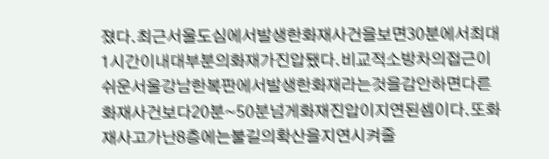졌다.최근서울도심에서발생한화재사건을보면30분에서최대1시간이내대부분의화재가진압됐다.비교적소방차의접근이쉬운서울강남한복판에서발생한화재라는것을감안하면다른화재사건보다20분~50분넘게화재진압이지연된셈이다.또화재사고가난8층에는불길의확산을지연시켜줄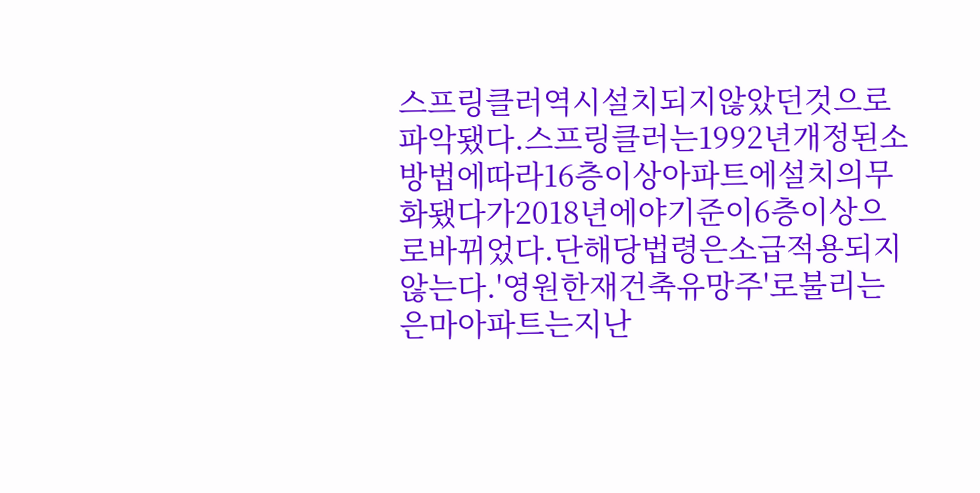스프링클러역시설치되지않았던것으로파악됐다.스프링클러는1992년개정된소방법에따라16층이상아파트에설치의무화됐다가2018년에야기준이6층이상으로바뀌었다.단해당법령은소급적용되지않는다.'영원한재건축유망주'로불리는은마아파트는지난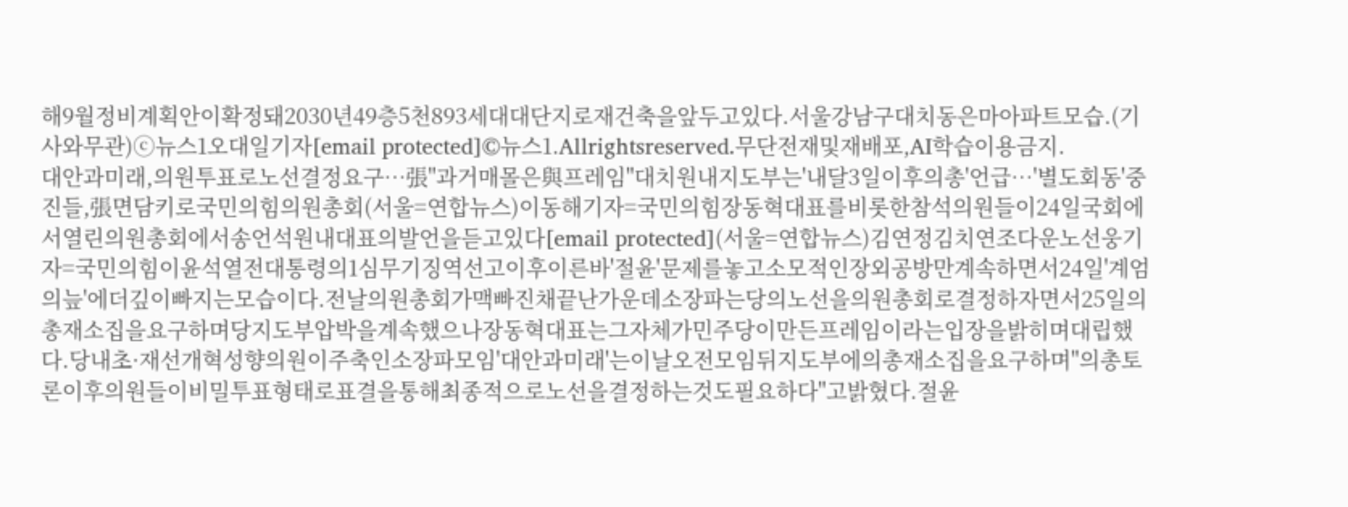해9월정비계획안이확정돼2030년49층5천893세대대단지로재건축을앞두고있다.서울강남구대치동은마아파트모습.(기사와무관)ⓒ뉴스1오대일기자[email protected]©뉴스1.Allrightsreserved.무단전재및재배포,AI학습이용금지.
대안과미래,의원투표로노선결정요구…張"과거매몰은與프레임"대치원내지도부는'내달3일이후의총'언급…'별도회동'중진들,張면담키로국민의힘의원총회(서울=연합뉴스)이동해기자=국민의힘장동혁대표를비롯한참석의원들이24일국회에서열린의원총회에서송언석원내대표의발언을듣고있다[email protected](서울=연합뉴스)김연정김치연조다운노선웅기자=국민의힘이윤석열전대통령의1심무기징역선고이후이른바'절윤'문제를놓고소모적인장외공방만계속하면서24일'계엄의늪'에더깊이빠지는모습이다.전날의원총회가맥빠진채끝난가운데소장파는당의노선을의원총회로결정하자면서25일의총재소집을요구하며당지도부압박을계속했으나장동혁대표는그자체가민주당이만든프레임이라는입장을밝히며대립했다.당내초·재선개혁성향의원이주축인소장파모임'대안과미래'는이날오전모임뒤지도부에의총재소집을요구하며"의총토론이후의원들이비밀투표형태로표결을통해최종적으로노선을결정하는것도필요하다"고밝혔다.절윤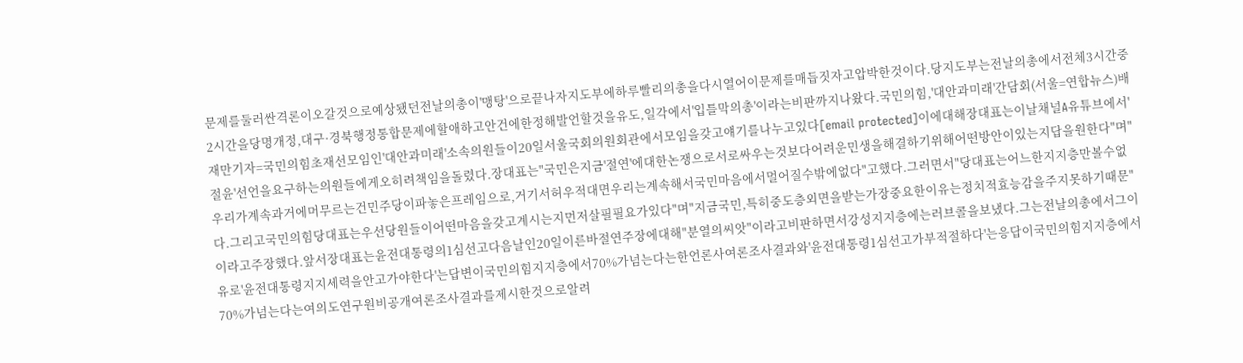문제를둘러싼격론이오갈것으로예상됐던전날의총이'맹탕'으로끝나자지도부에하루빨리의총을다시열어이문제를매듭짓자고압박한것이다.당지도부는전날의총에서전체3시간중2시간을당명개정,대구·경북행정통합문제에할애하고안건에한정해발언할것을유도,일각에서'입틀막의총'이라는비판까지나왔다.국민의힘,'대안과미래'간담회(서울=연합뉴스)배재만기자=국민의힘초재선모임인'대안과미래'소속의원들이20일서울국회의원회관에서모임을갖고얘기를나누고있다[email protected]이에대해장대표는이날채널A유튜브에서'절윤'선언을요구하는의원들에게오히려책임을돌렸다.장대표는"국민은지금'절연'에대한논쟁으로서로싸우는것보다어려운민생을해결하기위해어떤방안이있는지답을원한다"며"우리가계속과거에머무르는건민주당이파놓은프레임으로,거기서허우적대면우리는계속해서국민마음에서멀어질수밖에없다"고했다.그러면서"당대표는어느한지지층만볼수없다.그리고국민의힘당대표는우선당원들이어떤마음을갖고계시는지먼저살필필요가있다"며"지금국민,특히중도층외면을받는가장중요한이유는정치적효능감을주지못하기때문"이라고주장했다.앞서장대표는윤전대통령의1심선고다음날인20일이른바절연주장에대해"분열의씨앗"이라고비판하면서강성지지층에는러브콜을보냈다.그는전날의총에서그이유로'윤전대통령지지세력을안고가야한다'는답변이국민의힘지지층에서70%가넘는다는한언론사여론조사결과와'윤전대통령1심선고가부적절하다'는응답이국민의힘지지층에서70%가넘는다는여의도연구원비공개여론조사결과를제시한것으로알려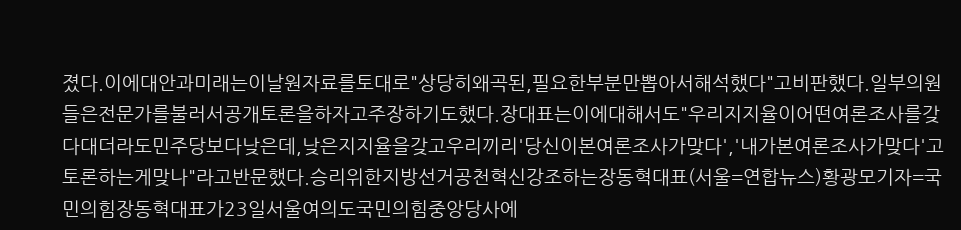졌다.이에대안과미래는이날원자료를토대로"상당히왜곡된,필요한부분만뽑아서해석했다"고비판했다.일부의원들은전문가를불러서공개토론을하자고주장하기도했다.장대표는이에대해서도"우리지지율이어떤여론조사를갖다대더라도민주당보다낮은데,낮은지지율을갖고우리끼리'당신이본여론조사가맞다','내가본여론조사가맞다'고토론하는게맞나"라고반문했다.승리위한지방선거공천혁신강조하는장동혁대표(서울=연합뉴스)황광모기자=국민의힘장동혁대표가23일서울여의도국민의힘중앙당사에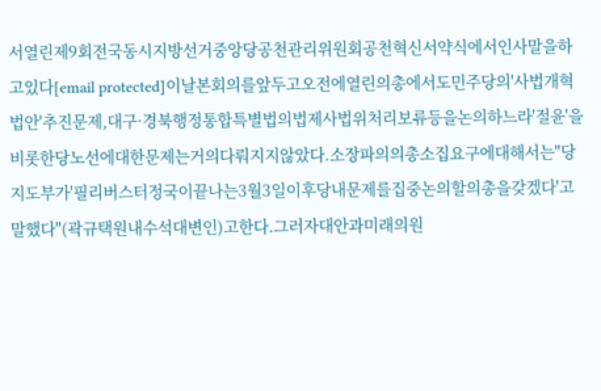서열린제9회전국동시지방선거중앙당공천관리위원회공천혁신서약식에서인사말을하고있다[email protected]이날본회의를앞두고오전에열린의총에서도민주당의'사법개혁법안'추진문제,대구·경북행정통합특별법의법제사법위처리보류등을논의하느라'절윤'을비롯한당노선에대한문제는거의다뤄지지않았다.소장파의의총소집요구에대해서는"당지도부가'필리버스터정국이끝나는3월3일이후당내문제를집중논의할의총을갖겠다'고말했다"(곽규택원내수석대변인)고한다.그러자대안과미래의원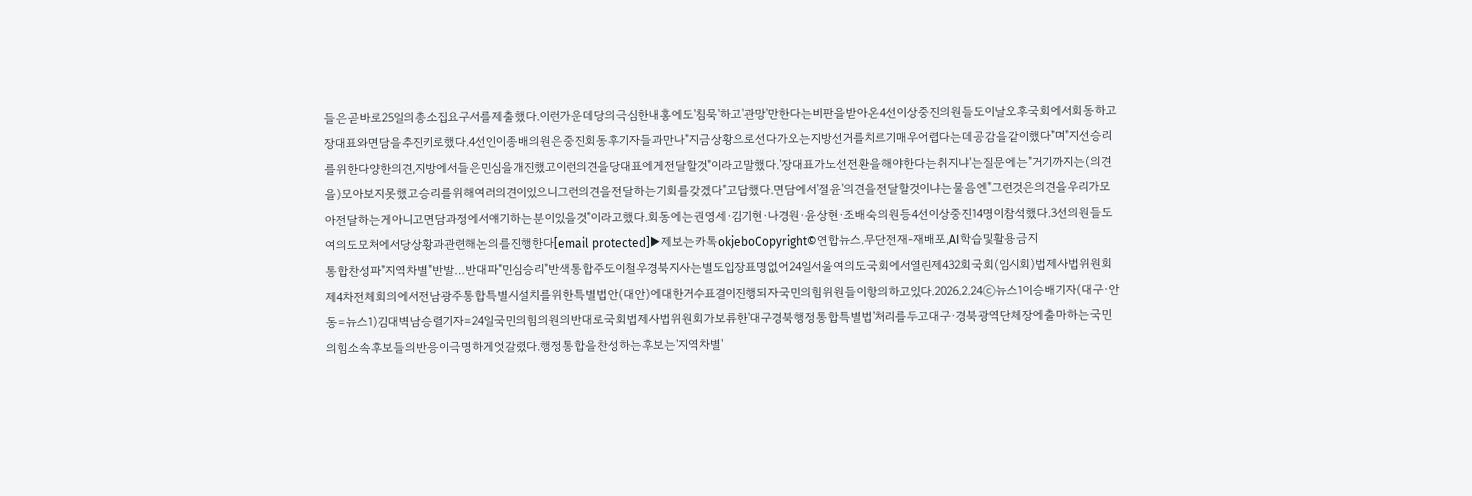들은곧바로25일의총소집요구서를제출했다.이런가운데당의극심한내홍에도'침묵'하고'관망'만한다는비판을받아온4선이상중진의원들도이날오후국회에서회동하고장대표와면담을추진키로했다.4선인이종배의원은중진회동후기자들과만나"지금상황으로선다가오는지방선거를치르기매우어렵다는데공감을같이했다"며"지선승리를위한다양한의견,지방에서들은민심을개진했고이런의견을당대표에게전달할것"이라고말했다.'장대표가노선전환을해야한다는취지냐'는질문에는"거기까지는(의견을)모아보지못했고승리를위해여러의견이있으니그런의견을전달하는기회를갖겠다"고답했다.면담에서'절윤'의견을전달할것이냐는물음엔"그런것은의견을우리가모아전달하는게아니고면담과정에서얘기하는분이있을것"이라고했다.회동에는권영세·김기현·나경원·윤상현·조배숙의원등4선이상중진14명이참석했다.3선의원들도여의도모처에서당상황과관련해논의를진행한다[email protected]▶제보는카톡okjeboCopyright©연합뉴스.무단전재-재배포,AI학습및활용금지
통합찬성파"지역차별"반발…반대파"민심승리"반색통합주도이철우경북지사는별도입장표명없어24일서울여의도국회에서열린제432회국회(임시회)법제사법위원회제4차전체회의에서전남광주통합특별시설치를위한특별법안(대안)에대한거수표결이진행되자국민의힘위원들이항의하고있다.2026.2.24ⓒ뉴스1이승배기자(대구·안동=뉴스1)김대벽남승렬기자=24일국민의힘의원의반대로국회법제사법위원회가보류한'대구경북행정통합특별법'처리를두고대구·경북광역단체장에출마하는국민의힘소속후보들의반응이극명하게엇갈렸다.행정통합을찬성하는후보는'지역차별'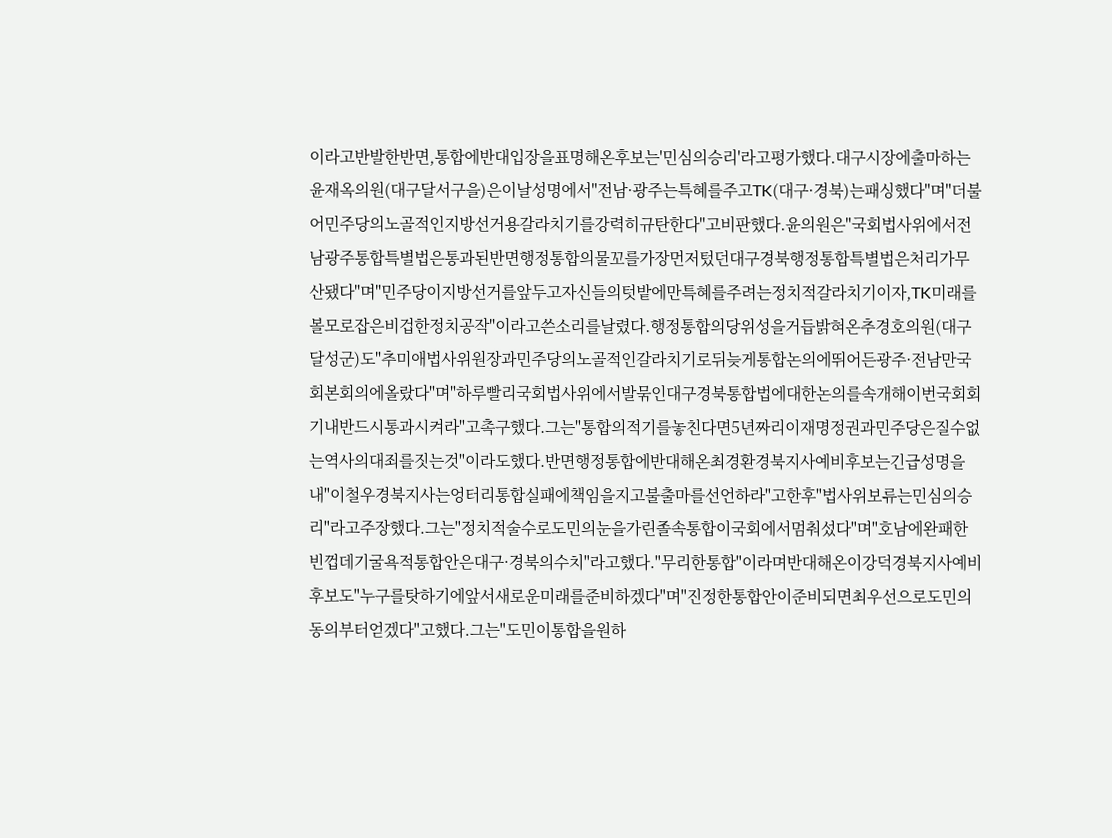이라고반발한반면,통합에반대입장을표명해온후보는'민심의승리'라고평가했다.대구시장에출마하는윤재옥의원(대구달서구을)은이날성명에서"전남·광주는특혜를주고TK(대구·경북)는패싱했다"며"더불어민주당의노골적인지방선거용갈라치기를강력히규탄한다"고비판했다.윤의원은"국회법사위에서전남광주통합특별법은통과된반면행정통합의물꼬를가장먼저텄던대구경북행정통합특별법은처리가무산됐다"며"민주당이지방선거를앞두고자신들의텃밭에만특혜를주려는정치적갈라치기이자,TK미래를볼모로잡은비겁한정치공작"이라고쓴소리를날렸다.행정통합의당위성을거듭밝혀온추경호의원(대구달성군)도"추미애법사위원장과민주당의노골적인갈라치기로뒤늦게통합논의에뛰어든광주·전남만국회본회의에올랐다"며"하루빨리국회법사위에서발묶인대구경북통합법에대한논의를속개해이번국회회기내반드시통과시켜라"고촉구했다.그는"통합의적기를놓친다면5년짜리이재명정권과민주당은질수없는역사의대죄를짓는것"이라도했다.반면행정통합에반대해온최경환경북지사예비후보는긴급성명을내"이철우경북지사는엉터리통합실패에책임을지고불출마를선언하라"고한후"법사위보류는민심의승리"라고주장했다.그는"정치적술수로도민의눈을가린졸속통합이국회에서멈춰섰다"며"호남에완패한빈껍데기굴욕적통합안은대구·경북의수치"라고했다."무리한통합"이라며반대해온이강덕경북지사예비후보도"누구를탓하기에앞서새로운미래를준비하겠다"며"진정한통합안이준비되면최우선으로도민의동의부터얻겠다"고했다.그는"도민이통합을원하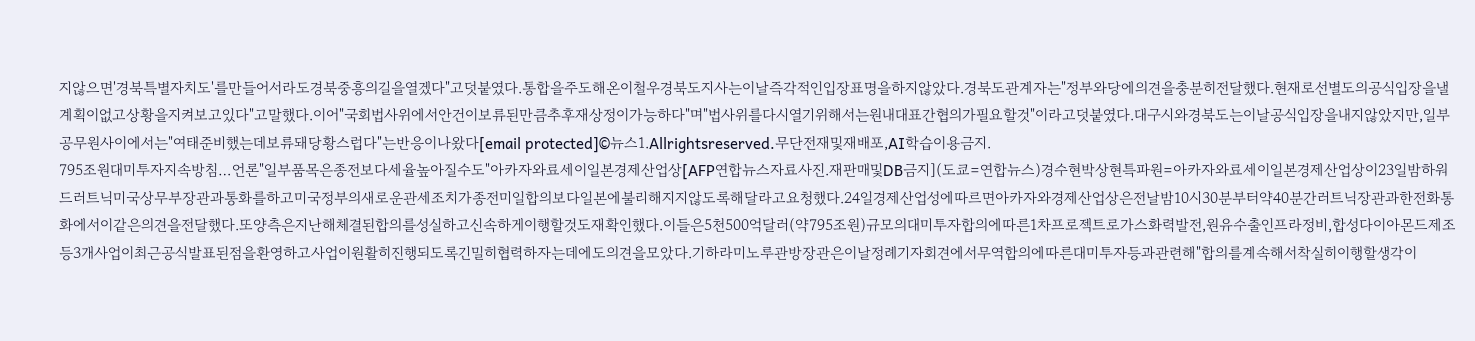지않으면'경북특별자치도'를만들어서라도경북중흥의길을열겠다"고덧붙였다.통합을주도해온이철우경북도지사는이날즉각적인입장표명을하지않았다.경북도관계자는"정부와당에의견을충분히전달했다.현재로선별도의공식입장을낼계획이없고상황을지켜보고있다"고말했다.이어"국회법사위에서안건이보류된만큼추후재상정이가능하다"며"법사위를다시열기위해서는원내대표간협의가필요할것"이라고덧붙였다.대구시와경북도는이날공식입장을내지않았지만,일부공무원사이에서는"여태준비했는데보류돼당황스럽다"는반응이나왔다[email protected]©뉴스1.Allrightsreserved.무단전재및재배포,AI학습이용금지.
795조원대미투자지속방침…언론"일부품목은종전보다세율높아질수도"아카자와료세이일본경제산업상[AFP연합뉴스자료사진.재판매및DB금지](도쿄=연합뉴스)경수현박상현특파원=아카자와료세이일본경제산업상이23일밤하워드러트닉미국상무부장관과통화를하고미국정부의새로운관세조치가종전미일합의보다일본에불리해지지않도록해달라고요청했다.24일경제산업성에따르면아카자와경제산업상은전날밤10시30분부터약40분간러트닉장관과한전화통화에서이같은의견을전달했다.또양측은지난해체결된합의를성실하고신속하게이행할것도재확인했다.이들은5천500억달러(약795조원)규모의대미투자합의에따른1차프로젝트로가스화력발전,원유수출인프라정비,합성다이아몬드제조등3개사업이최근공식발표된점을환영하고사업이원활히진행되도록긴밀히협력하자는데에도의견을모았다.기하라미노루관방장관은이날정례기자회견에서무역합의에따른대미투자등과관련해"합의를계속해서착실히이행할생각이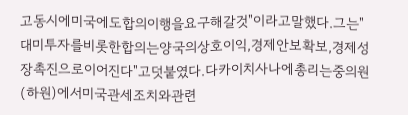고동시에미국에도합의이행을요구해갈것"이라고말했다.그는"대미투자를비롯한합의는양국의상호이익,경제안보확보,경제성장촉진으로이어진다"고덧붙였다.다카이치사나에총리는중의원(하원)에서미국관세조치와관련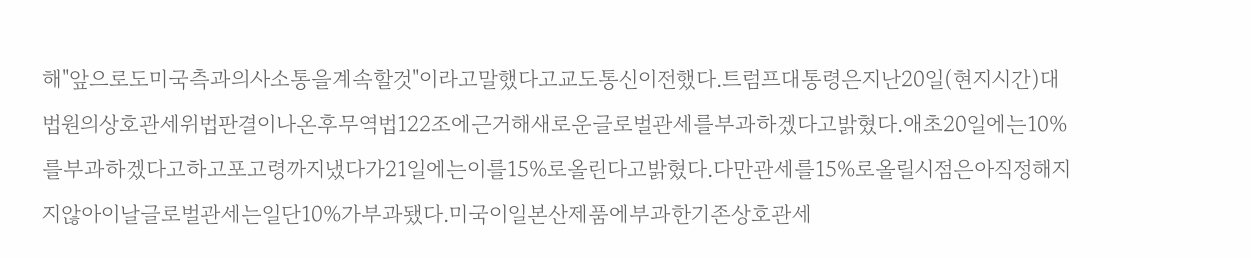해"앞으로도미국측과의사소통을계속할것"이라고말했다고교도통신이전했다.트럼프대통령은지난20일(현지시간)대법원의상호관세위법판결이나온후무역법122조에근거해새로운글로벌관세를부과하겠다고밝혔다.애초20일에는10%를부과하겠다고하고포고령까지냈다가21일에는이를15%로올린다고밝혔다.다만관세를15%로올릴시점은아직정해지지않아이날글로벌관세는일단10%가부과됐다.미국이일본산제품에부과한기존상호관세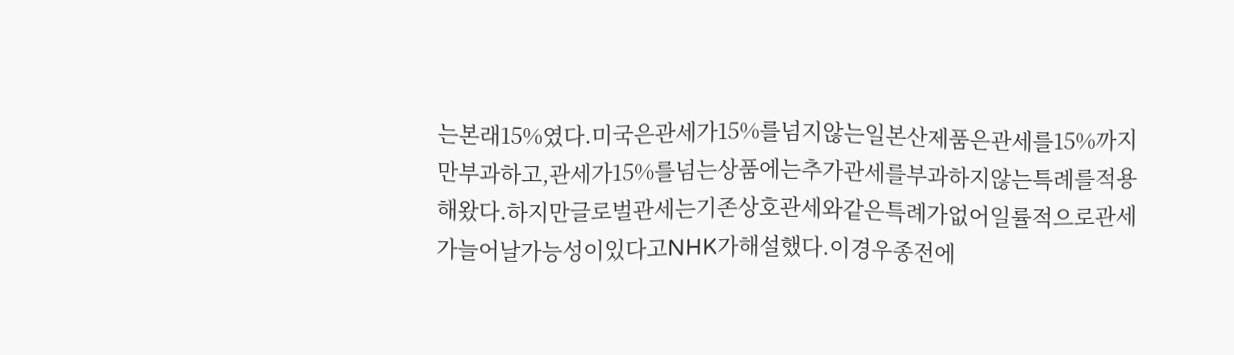는본래15%였다.미국은관세가15%를넘지않는일본산제품은관세를15%까지만부과하고,관세가15%를넘는상품에는추가관세를부과하지않는특례를적용해왔다.하지만글로벌관세는기존상호관세와같은특례가없어일률적으로관세가늘어날가능성이있다고NHK가해설했다.이경우종전에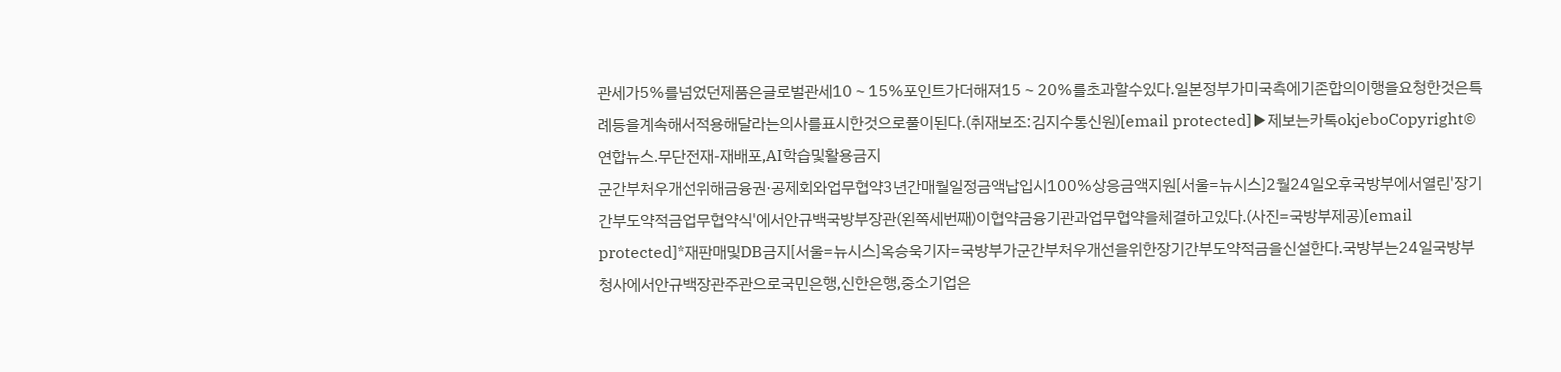관세가5%를넘었던제품은글로벌관세10∼15%포인트가더해져15∼20%를초과할수있다.일본정부가미국측에기존합의이행을요청한것은특례등을계속해서적용해달라는의사를표시한것으로풀이된다.(취재보조:김지수통신원)[email protected]▶제보는카톡okjeboCopyright©연합뉴스.무단전재-재배포,AI학습및활용금지
군간부처우개선위해금융권·공제회와업무협약3년간매월일정금액납입시100%상응금액지원[서울=뉴시스]2월24일오후국방부에서열린'장기간부도약적금업무협약식'에서안규백국방부장관(왼쪽세번째)이협약금융기관과업무협약을체결하고있다.(사진=국방부제공)[email protected]*재판매및DB금지[서울=뉴시스]옥승욱기자=국방부가군간부처우개선을위한장기간부도약적금을신설한다.국방부는24일국방부청사에서안규백장관주관으로국민은행,신한은행,중소기업은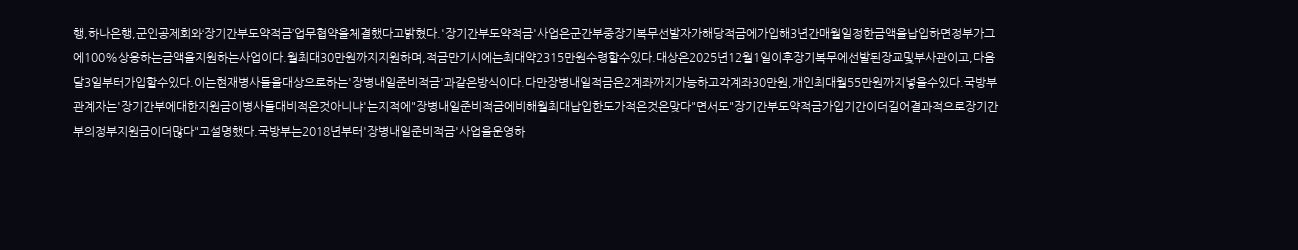행,하나은행,군인공제회와‘장기간부도약적금’업무협약을체결했다고밝혔다.'장기간부도약적금'사업은군간부중장기복무선발자가해당적금에가입해3년간매월일정한금액을납입하면정부가그에100%상응하는금액을지원하는사업이다.월최대30만원까지지원하며,적금만기시에는최대약2315만원수령할수있다.대상은2025년12월1일이후장기복무에선발된장교및부사관이고,다음달3일부터가입할수있다.이는현재병사들을대상으로하는'장병내일준비적금'과같은방식이다.다만장병내일적금은2계좌까지가능하고각계좌30만원,개인최대월55만원까지넣을수있다.국방부관계자는'장기간부에대한지원금이병사들대비적은것아니냐'는지적에"장병내일준비적금에비해월최대납입한도가적은것은맞다"면서도"장기간부도약적금가입기간이더길어결과적으로장기간부의정부지원금이더많다"고설명했다.국방부는2018년부터'장병내일준비적금'사업을운영하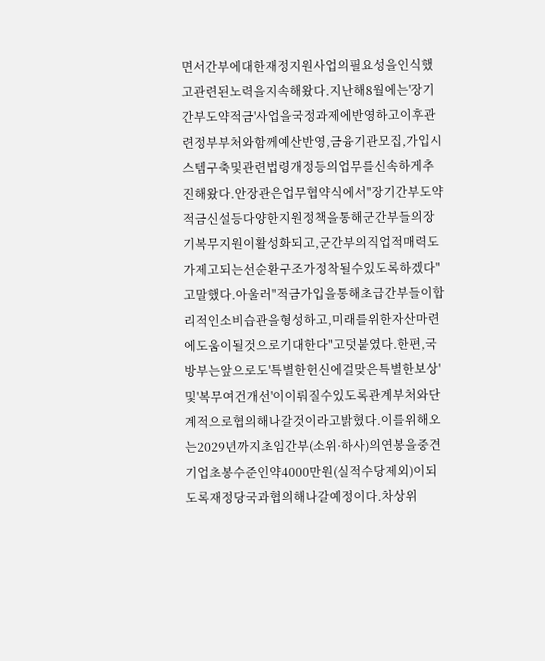면서간부에대한재정지원사업의필요성을인식했고관련된노력을지속해왔다.지난해8월에는'장기간부도약적금'사업을국정과제에반영하고이후관련정부부처와함께예산반영,금융기관모집,가입시스템구축및관련법령개정등의업무를신속하게추진해왔다.안장관은업무협약식에서"장기간부도약적금신설등다양한지원정책을통해군간부들의장기복무지원이활성화되고,군간부의직업적매력도가제고되는선순환구조가정착될수있도록하겠다"고말했다.아울러"적금가입을통해초급간부들이합리적인소비습관을형성하고,미래를위한자산마련에도움이될것으로기대한다"고덧붙였다.한편,국방부는앞으로도'특별한헌신에걸맞은특별한보상'및'복무여건개선'이이뤄질수있도록관계부처와단계적으로협의해나갈것이라고밝혔다.이를위해오는2029년까지초임간부(소위·하사)의연봉을중견기업초봉수준인약4000만원(실적수당제외)이되도록재정당국과협의해나갈예정이다.차상위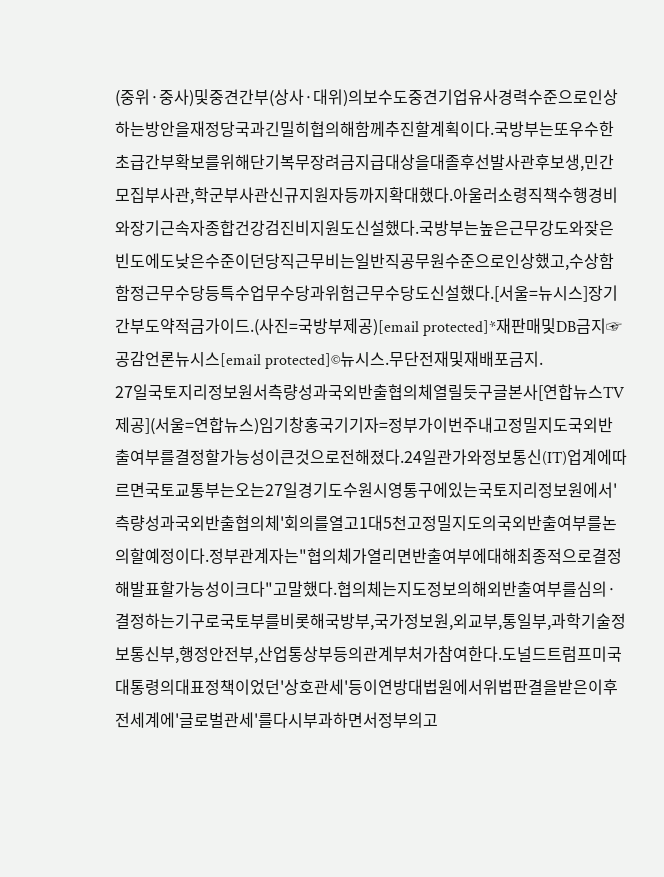(중위·중사)및중견간부(상사·대위)의보수도중견기업유사경력수준으로인상하는방안을재정당국과긴밀히협의해함께추진할계획이다.국방부는또우수한초급간부확보를위해단기복무장려금지급대상을대졸후선발사관후보생,민간모집부사관,학군부사관신규지원자등까지확대했다.아울러소령직책수행경비와장기근속자종합건강검진비지원도신설했다.국방부는높은근무강도와잦은빈도에도낮은수준이던당직근무비는일반직공무원수준으로인상했고,수상함함정근무수당등특수업무수당과위험근무수당도신설했다.[서울=뉴시스]장기간부도약적금가이드.(사진=국방부제공)[email protected]*재판매및DB금지☞공감언론뉴시스[email protected]©뉴시스.무단전재및재배포금지.
27일국토지리정보원서측량성과국외반출협의체열릴듯구글본사[연합뉴스TV제공](서울=연합뉴스)임기창홍국기기자=정부가이번주내고정밀지도국외반출여부를결정할가능성이큰것으로전해졌다.24일관가와정보통신(IT)업계에따르면국토교통부는오는27일경기도수원시영통구에있는국토지리정보원에서'측량성과국외반출협의체'회의를열고1대5천고정밀지도의국외반출여부를논의할예정이다.정부관계자는"협의체가열리면반출여부에대해최종적으로결정해발표할가능성이크다"고말했다.협의체는지도정보의해외반출여부를심의·결정하는기구로국토부를비롯해국방부,국가정보원,외교부,통일부,과학기술정보통신부,행정안전부,산업통상부등의관계부처가참여한다.도널드트럼프미국대통령의대표정책이었던'상호관세'등이연방대법원에서위법판결을받은이후전세계에'글로벌관세'를다시부과하면서정부의고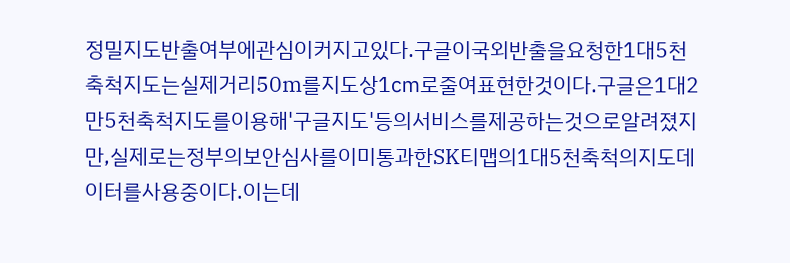정밀지도반출여부에관심이커지고있다.구글이국외반출을요청한1대5천축척지도는실제거리50m를지도상1㎝로줄여표현한것이다.구글은1대2만5천축척지도를이용해'구글지도'등의서비스를제공하는것으로알려졌지만,실제로는정부의보안심사를이미통과한SK티맵의1대5천축척의지도데이터를사용중이다.이는데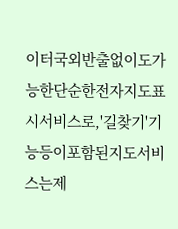이터국외반출없이도가능한단순한전자지도표시서비스로,'길찾기'기능등이포함된지도서비스는제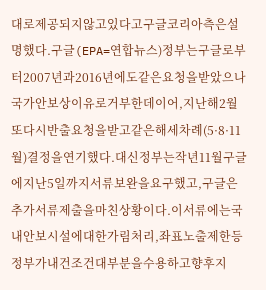대로제공되지않고있다고구글코리아측은설명했다.구글(EPA=연합뉴스)정부는구글로부터2007년과2016년에도같은요청을받았으나국가안보상이유로거부한데이어,지난해2월또다시반출요청을받고같은해세차례(5·8·11월)결정을연기했다.대신정부는작년11월구글에지난5일까지서류보완을요구했고,구글은추가서류제출을마친상황이다.이서류에는국내안보시설에대한가림처리,좌표노출제한등정부가내건조건대부분을수용하고향후지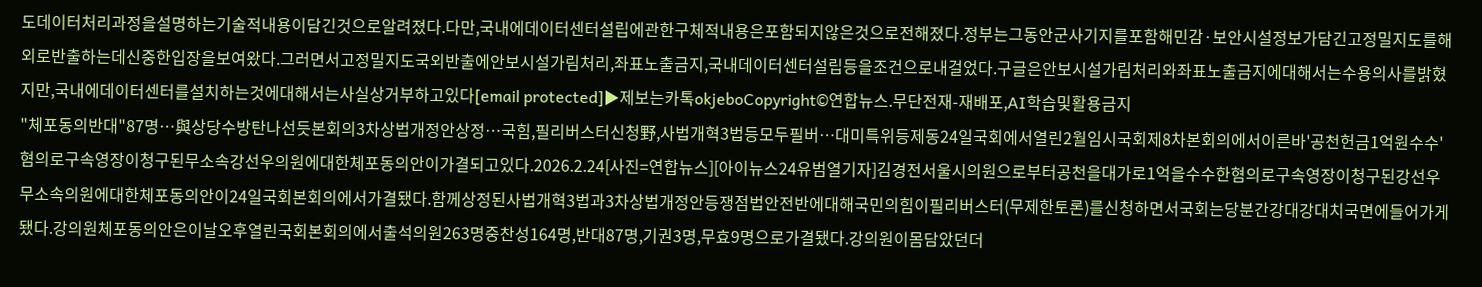도데이터처리과정을설명하는기술적내용이담긴것으로알려졌다.다만,국내에데이터센터설립에관한구체적내용은포함되지않은것으로전해졌다.정부는그동안군사기지를포함해민감·보안시설정보가담긴고정밀지도를해외로반출하는데신중한입장을보여왔다.그러면서고정밀지도국외반출에안보시설가림처리,좌표노출금지,국내데이터센터설립등을조건으로내걸었다.구글은안보시설가림처리와좌표노출금지에대해서는수용의사를밝혔지만,국내에데이터센터를설치하는것에대해서는사실상거부하고있다[email protected]▶제보는카톡okjeboCopyright©연합뉴스.무단전재-재배포,AI학습및활용금지
"체포동의반대"87명…與상당수방탄나선듯본회의3차상법개정안상정…국힘,필리버스터신청野,사법개혁3법등모두필버…대미특위등제동24일국회에서열린2월임시국회제8차본회의에서이른바'공천헌금1억원수수'혐의로구속영장이청구된무소속강선우의원에대한체포동의안이가결되고있다.2026.2.24[사진=연합뉴스][아이뉴스24유범열기자]김경전서울시의원으로부터공천을대가로1억을수수한혐의로구속영장이청구된강선우무소속의원에대한체포동의안이24일국회본회의에서가결됐다.함께상정된사법개혁3법과3차상법개정안등쟁점법안전반에대해국민의힘이필리버스터(무제한토론)를신청하면서국회는당분간강대강대치국면에들어가게됐다.강의원체포동의안은이날오후열린국회본회의에서출석의원263명중찬성164명,반대87명,기권3명,무효9명으로가결됐다.강의원이몸담았던더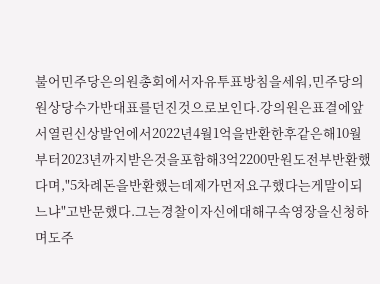불어민주당은의원총회에서자유투표방침을세워,민주당의원상당수가반대표를던진것으로보인다.강의원은표결에앞서열린신상발언에서2022년4월1억을반환한후같은해10월부터2023년까지받은것을포함해3억2200만원도전부반환했다며,"5차례돈을반환했는데제가먼저요구했다는게말이되느냐"고반문했다.그는경찰이자신에대해구속영장을신청하며도주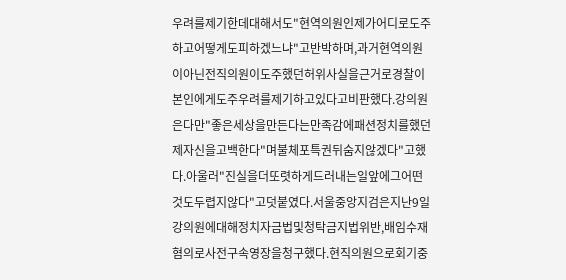우려를제기한데대해서도"현역의원인제가어디로도주하고어떻게도피하겠느냐"고반박하며,과거현역의원이아닌전직의원이도주했던허위사실을근거로경찰이본인에게도주우려를제기하고있다고비판했다.강의원은다만"좋은세상을만든다는만족감에패션정치를했던제자신을고백한다"며불체포특권뒤숨지않겠다"고했다.아울러"진실을더또렷하게드러내는일앞에그어떤것도두렵지않다"고덧붙였다.서울중앙지검은지난9일강의원에대해정치자금법및청탁금지법위반,배임수재혐의로사전구속영장을청구했다.현직의원으로회기중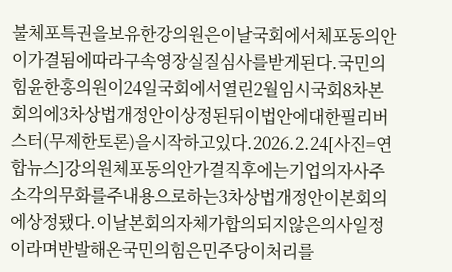불체포특권을보유한강의원은이날국회에서체포동의안이가결됨에따라구속영장실질심사를받게된다.국민의힘윤한홍의원이24일국회에서열린2월임시국회8차본회의에3차상법개정안이상정된뒤이법안에대한필리버스터(무제한토론)을시작하고있다.2026.2.24[사진=연합뉴스]강의원체포동의안가결직후에는기업의자사주소각의무화를주내용으로하는3차상법개정안이본회의에상정됐다.이날본회의자체가합의되지않은의사일정이라며반발해온국민의힘은민주당이처리를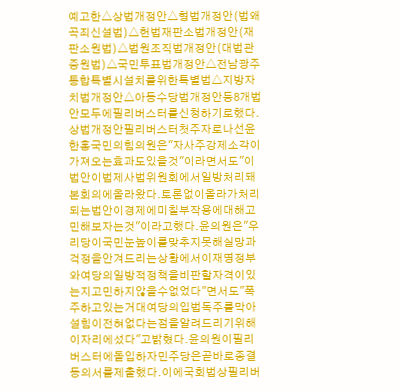예고한△상법개정안△형법개정안(법왜곡죄신설법)△헌법재판소법개정안(재판소원법)△법원조직법개정안(대법관증원법)△국민투표법개정안△전남광주통합특별시설치를위한특별법△지방자치법개정안△아동수당법개정안등8개법안모두에필리버스터를신청하기로했다.상법개정안필리버스터첫주자로나선윤한홍국민의힘의원은"자사주강제소각이가져오는효과도있을것"이라면서도"이법안이법제사법위원회에서일방처리돼본회의에올라왔다.토론없이올라가처리되는법안이경제에미칠부작용에대해고민해보자는것"이라고했다.윤의원은"우리당이국민눈높이를맞추지못해실망과걱정을안겨드리는상황에서이재명정부와여당의일방적정책을비판할자격이있는지고민하지않을수없었다"면서도"폭주하고있는거대여당의입법독주를막아설힘이전혀없다는점을알려드리기위해이자리에섰다"고밝혔다.윤의원이필리버스터에돌입하자민주당은곧바로종결동의서를제출했다.이에국회법상필리버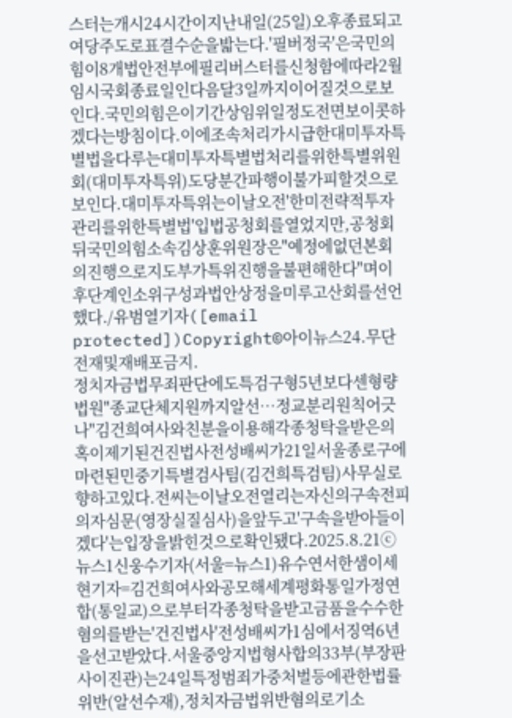스터는개시24시간이지난내일(25일)오후종료되고여당주도로표결수순을밟는다.'필버정국'은국민의힘이8개법안전부에필리버스터를신청함에따라2월임시국회종료일인다음달3일까지이어질것으로보인다.국민의힘은이기간상임위일정도전면보이콧하겠다는방침이다.이에조속처리가시급한대미투자특별법을다루는대미투자특별법처리를위한특별위원회(대미투자특위)도당분간파행이불가피할것으로보인다.대미투자특위는이날오전'한미전략적투자관리를위한특별법'입법공청회를열었지만,공청회뒤국민의힘소속김상훈위원장은"예정에없던본회의진행으로지도부가특위진행을불편해한다"며이후단계인소위구성과법안상정을미루고산회를선언했다./유범열기자([email protected])Copyright©아이뉴스24.무단전재및재배포금지.
정치자금법무죄판단에도특검구형5년보다센형량법원"종교단체지원까지알선…정교분리원칙어긋나"김건희여사와친분을이용해각종청탁을받은의혹이제기된건진법사전성배씨가21일서울종로구에마련된민중기특별검사팀(김건희특검팀)사무실로향하고있다.전씨는이날오전열리는자신의구속전피의자심문(영장실질심사)을앞두고'구속을받아들이겠다'는입장을밝힌것으로확인됐다.2025.8.21ⓒ뉴스1신웅수기자(서울=뉴스1)유수연서한샘이세현기자=김건희여사와공모해세계평화통일가정연합(통일교)으로부터각종청탁을받고금품을수수한혐의를받는'건진법사'전성배씨가1심에서징역6년을선고받았다.서울중앙지법형사합의33부(부장판사이진관)는24일특정범죄가중처벌등에관한법률위반(알선수재),정치자금법위반혐의로기소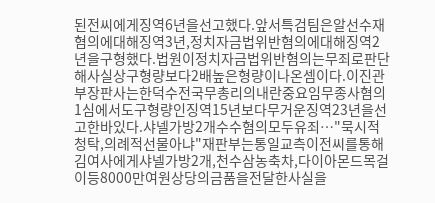된전씨에게징역6년을선고했다.앞서특검팀은알선수재혐의에대해징역3년,정치자금법위반혐의에대해징역2년을구형했다.법원이정치자금법위반혐의는무죄로판단해사실상구형량보다2배높은형량이나온셈이다.이진관부장판사는한덕수전국무총리의내란중요임무종사혐의1심에서도구형량인징역15년보다무거운징역23년을선고한바있다.샤넬가방2개수수혐의모두유죄…"묵시적청탁,의례적선물아냐"재판부는통일교측이전씨를통해김여사에게샤넬가방2개,천수삼농축차,다이아몬드목걸이등8000만여원상당의금품을전달한사실을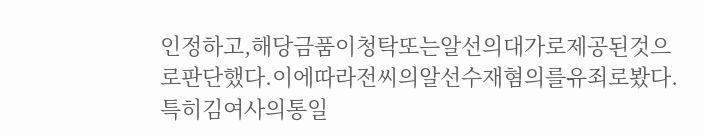인정하고,해당금품이청탁또는알선의대가로제공된것으로판단했다.이에따라전씨의알선수재혐의를유죄로봤다.특히김여사의통일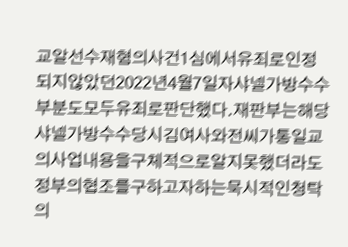교알선수재혐의사건1심에서유죄로인정되지않았던2022년4월7일자샤넬가방수수부분도모두유죄로판단했다.재판부는해당샤넬가방수수당시김여사와전씨가통일교의사업내용을구체적으로알지못했더라도정부의협조를구하고자하는묵시적인청탁의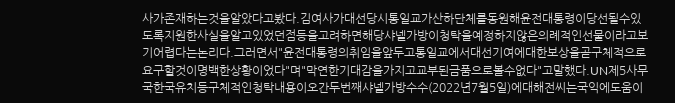사가존재하는것을알았다고봤다.김여사가대선당시통일교가산하단체를동원해윤전대통령이당선될수있도록지원한사실을알고있었던점등을고려하면해당샤넬가방이청탁을예정하지않은의례적인선물이라고보기어렵다는논리다.그러면서"윤전대통령의취임을앞두고통일교에서대선기여에대한보상을곧구체적으로요구할것이명백한상황이었다"며"막연한기대감을가지고교부된금품으로볼수없다"고말했다.UN제5사무국한국유치등구체적인청탁내용이오간두번째샤넬가방수수(2022년7월5일)에대해전씨는국익에도움이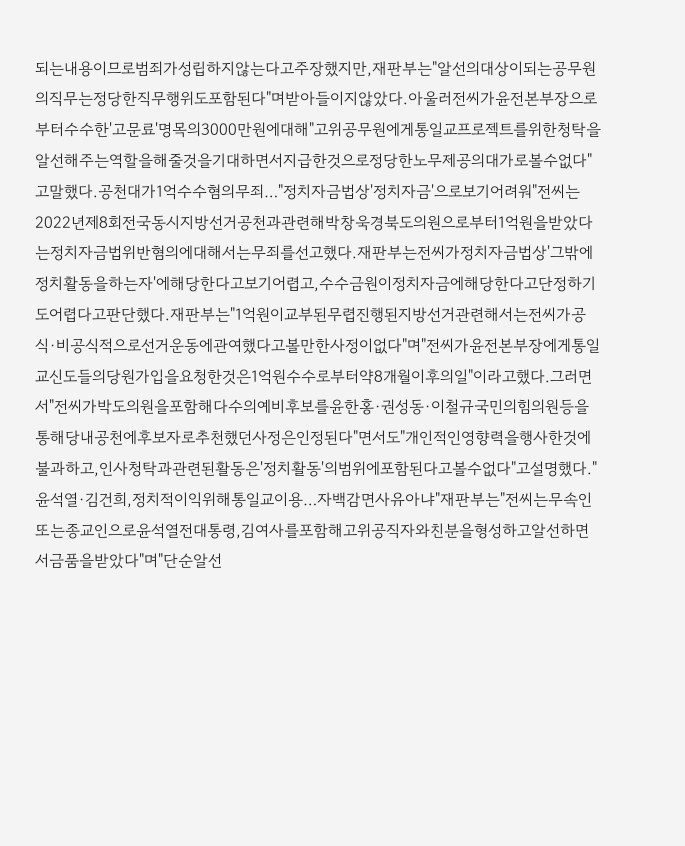되는내용이므로범죄가성립하지않는다고주장했지만,재판부는"알선의대상이되는공무원의직무는정당한직무행위도포함된다"며받아들이지않았다.아울러전씨가윤전본부장으로부터수수한'고문료'명목의3000만원에대해"고위공무원에게통일교프로젝트를위한청탁을알선해주는역할을해줄것을기대하면서지급한것으로정당한노무제공의대가로볼수없다"고말했다.공천대가1억수수혐의무죄…"정치자금법상'정치자금'으로보기어려워"전씨는2022년제8회전국동시지방선거공천과관련해박창욱경북도의원으로부터1억원을받았다는정치자금법위반혐의에대해서는무죄를선고했다.재판부는전씨가정치자금법상'그밖에정치활동을하는자'에해당한다고보기어렵고,수수금원이정치자금에해당한다고단정하기도어렵다고판단했다.재판부는"1억원이교부된무렵진행된지방선거관련해서는전씨가공식·비공식적으로선거운동에관여했다고볼만한사정이없다"며"전씨가윤전본부장에게통일교신도들의당원가입을요청한것은1억원수수로부터약8개월이후의일"이라고했다.그러면서"전씨가박도의원을포함해다수의예비후보를윤한홍·권성동·이철규국민의힘의원등을통해당내공천에후보자로추천했던사정은인정된다"면서도"개인적인영향력을행사한것에불과하고,인사청탁과관련된활동은'정치활동'의범위에포함된다고볼수없다"고설명했다."윤석열·김건희,정치적이익위해통일교이용…자백감면사유아냐"재판부는"전씨는무속인또는종교인으로윤석열전대통령,김여사를포함해고위공직자와친분을형성하고알선하면서금품을받았다"며"단순알선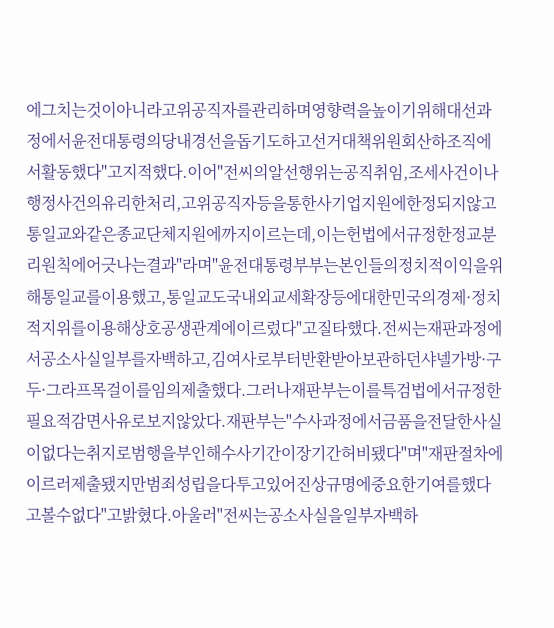에그치는것이아니라고위공직자를관리하며영향력을높이기위해대선과정에서윤전대통령의당내경선을돕기도하고선거대책위원회산하조직에서활동했다"고지적했다.이어"전씨의알선행위는공직취임,조세사건이나행정사건의유리한처리,고위공직자등을통한사기업지원에한정되지않고통일교와같은종교단체지원에까지이르는데,이는헌법에서규정한정교분리원칙에어긋나는결과"라며"윤전대통령부부는본인들의정치적이익을위해통일교를이용했고,통일교도국내외교세확장등에대한민국의경제·정치적지위를이용해상호공생관계에이르렀다"고질타했다.전씨는재판과정에서공소사실일부를자백하고,김여사로부터반환받아보관하던샤넬가방·구두·그라프목걸이를임의제출했다.그러나재판부는이를특검법에서규정한필요적감면사유로보지않았다.재판부는"수사과정에서금품을전달한사실이없다는취지로범행을부인해수사기간이장기간허비됐다"며"재판절차에이르러제출됐지만범죄성립을다투고있어진상규명에중요한기여를했다고볼수없다"고밝혔다.아울러"전씨는공소사실을일부자백하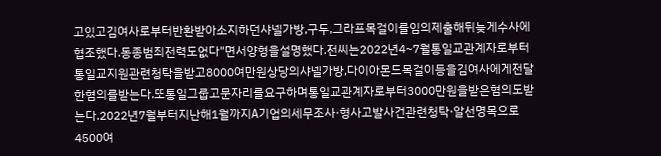고있고김여사로부터반환받아소지하던샤넬가방,구두,그라프목걸이를임의제출해뒤늦게수사에협조했다.동종범죄전력도없다"면서양형을설명했다.전씨는2022년4~7월통일교관계자로부터통일교지원관련청탁을받고8000여만원상당의샤넬가방,다이아몬드목걸이등을김여사에게전달한혐의를받는다.또통일그룹고문자리를요구하며통일교관계자로부터3000만원을받은혐의도받는다.2022년7월부터지난해1월까지A기업의세무조사·형사고발사건관련청탁·알선명목으로4500여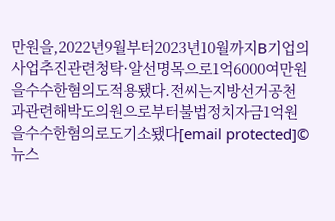만원을,2022년9월부터2023년10월까지B기업의사업추진관련청탁·알선명목으로1억6000여만원을수수한혐의도적용됐다.전씨는지방선거공천과관련해박도의원으로부터불법정치자금1억원을수수한혐의로도기소됐다[email protected]©뉴스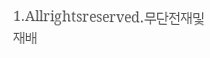1.Allrightsreserved.무단전재및재배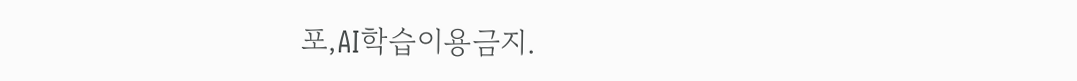포,AI학습이용금지.